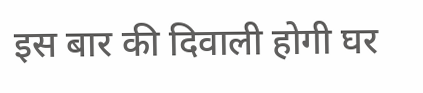इस बार की दिवाली होगी घर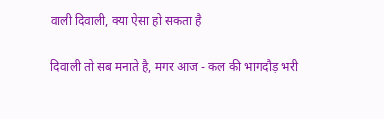वाली दिवाली, क्या ऐसा हो सकता है

दिवाली तो सब मनाते है, मगर आज - कल की भागदौड़ भरी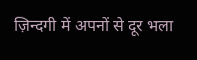ज़िन्दगी में अपनों से दूर भला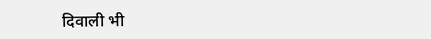दिवाली भी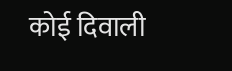कोई दिवाली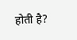होती है?